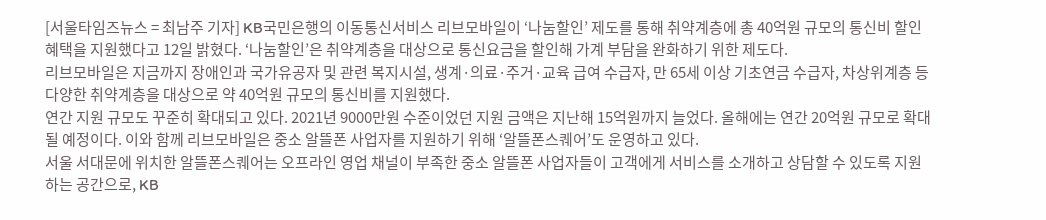[서울타임즈뉴스 = 최남주 기자] KB국민은행의 이동통신서비스 리브모바일이 ‘나눔할인’ 제도를 통해 취약계층에 총 40억원 규모의 통신비 할인 혜택을 지원했다고 12일 밝혔다. ‘나눔할인’은 취약계층을 대상으로 통신요금을 할인해 가계 부담을 완화하기 위한 제도다.
리브모바일은 지금까지 장애인과 국가유공자 및 관련 복지시설, 생계·의료·주거·교육 급여 수급자, 만 65세 이상 기초연금 수급자, 차상위계층 등 다양한 취약계층을 대상으로 약 40억원 규모의 통신비를 지원했다.
연간 지원 규모도 꾸준히 확대되고 있다. 2021년 9000만원 수준이었던 지원 금액은 지난해 15억원까지 늘었다. 올해에는 연간 20억원 규모로 확대될 예정이다. 이와 함께 리브모바일은 중소 알뜰폰 사업자를 지원하기 위해 ‘알뜰폰스퀘어’도 운영하고 있다.
서울 서대문에 위치한 알뜰폰스퀘어는 오프라인 영업 채널이 부족한 중소 알뜰폰 사업자들이 고객에게 서비스를 소개하고 상담할 수 있도록 지원하는 공간으로, KB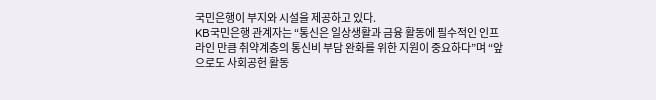국민은행이 부지와 시설을 제공하고 있다.
KB국민은행 관계자는 “통신은 일상생활과 금융 활동에 필수적인 인프라인 만큼 취약계층의 통신비 부담 완화를 위한 지원이 중요하다”며 “앞으로도 사회공헌 활동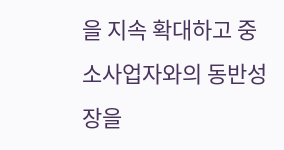을 지속 확대하고 중소사업자와의 동반성장을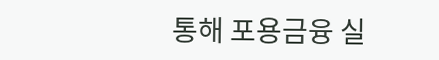통해 포용금융 실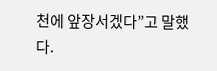천에 앞장서겠다”고 말했다.